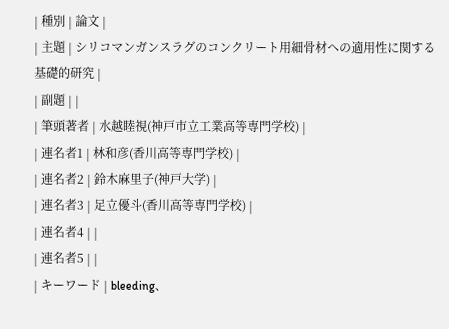| 種別 | 論文 |
| 主題 | シリコマンガンスラグのコンクリート用細骨材への適用性に関する基礎的研究 |
| 副題 | |
| 筆頭著者 | 水越睦視(神戸市立工業高等専門学校) |
| 連名者1 | 林和彦(香川高等専門学校) |
| 連名者2 | 鈴木麻里子(神戸大学) |
| 連名者3 | 足立優斗(香川高等専門学校) |
| 連名者4 | |
| 連名者5 | |
| キーワード | bleeding、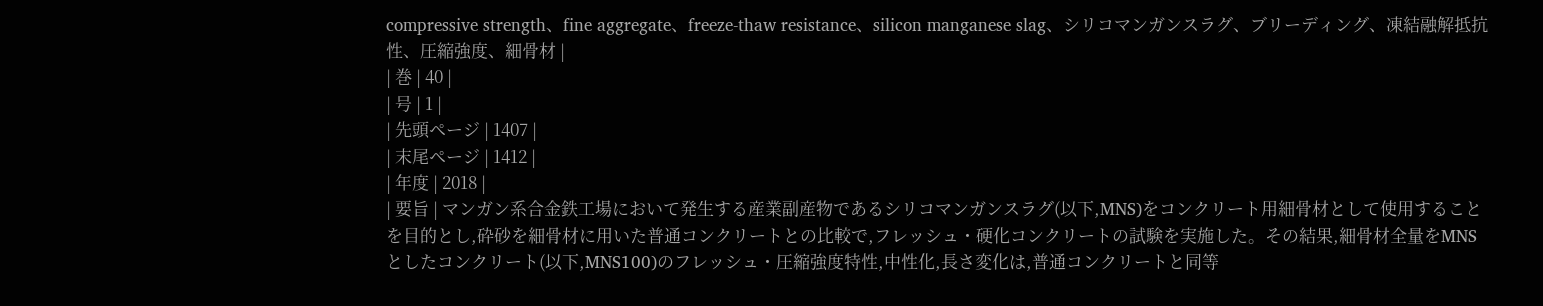compressive strength、fine aggregate、freeze-thaw resistance、silicon manganese slag、シリコマンガンスラグ、ブリーディング、凍結融解抵抗性、圧縮強度、細骨材 |
| 巻 | 40 |
| 号 | 1 |
| 先頭ページ | 1407 |
| 末尾ページ | 1412 |
| 年度 | 2018 |
| 要旨 | マンガン系合金鉄工場において発生する産業副産物であるシリコマンガンスラグ(以下,MNS)をコンクリート用細骨材として使用することを目的とし,砕砂を細骨材に用いた普通コンクリートとの比較で,フレッシュ・硬化コンクリートの試験を実施した。その結果,細骨材全量をMNSとしたコンクリート(以下,MNS100)のフレッシュ・圧縮強度特性,中性化,長さ変化は,普通コンクリートと同等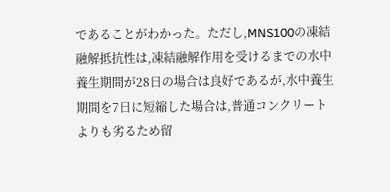であることがわかった。ただし,MNS100の凍結融解抵抗性は,凍結融解作用を受けるまでの水中養生期間が28日の場合は良好であるが,水中養生期間を7日に短縮した場合は,普通コンクリートよりも劣るため留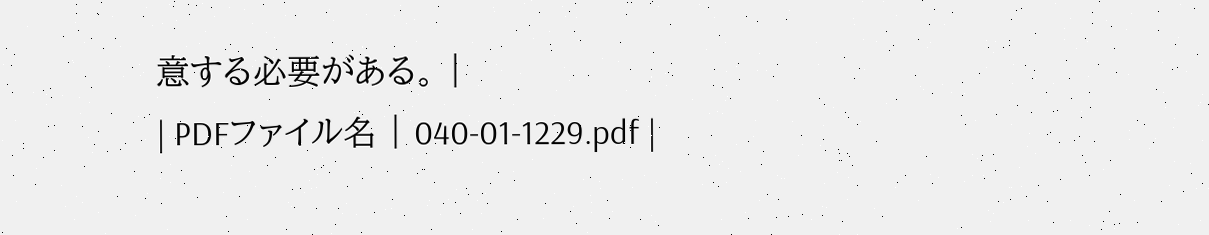意する必要がある。 |
| PDFファイル名 | 040-01-1229.pdf |